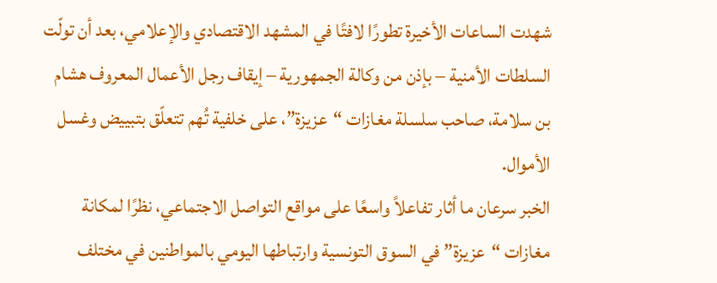شهدت الساعات الأخيرة تطورًا لافتًا في المشهد الاقتصادي والإعلامي، بعد أن تولّت السلطات الأمنية – بإذن من وكالة الجمهورية – إيقاف رجل الأعمال المعروف هشام بن سلامة، صاحب سلسلة مغازات “عزيزة”، على خلفية تُهم تتعلّق بتبييض وغسل الأموال.
الخبر سرعان ما أثار تفاعلاً واسعًا على مواقع التواصل الاجتماعي، نظرًا لمكانة مغازات “عزيزة” في السوق التونسية وارتباطها اليومي بالمواطنين في مختلف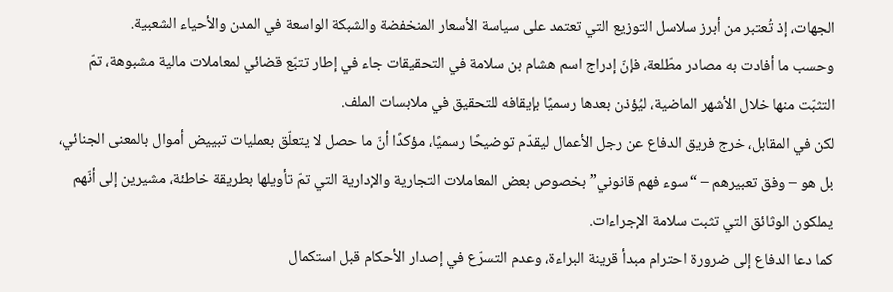الجهات، إذ تُعتبر من أبرز سلاسل التوزيع التي تعتمد على سياسة الأسعار المنخفضة والشبكة الواسعة في المدن والأحياء الشعبية.
وحسب ما أفادت به مصادر مطّلعة، فإنّ إدراج اسم هشام بن سلامة في التحقيقات جاء في إطار تتبّع قضائي لمعاملات مالية مشبوهة، تمّ التثبّت منها خلال الأشهر الماضية، ليُؤذن بعدها رسميًا بإيقافه للتحقيق في ملابسات الملف.
لكن في المقابل، خرج فريق الدفاع عن رجل الأعمال ليقدّم توضيحًا رسميًا، مؤكدًا أنّ ما حصل لا يتعلّق بعمليات تبييض أموال بالمعنى الجنائي، بل هو – وفق تعبيرهم – “سوء فهم قانوني” بخصوص بعض المعاملات التجارية والإدارية التي تمّ تأويلها بطريقة خاطئة، مشيرين إلى أنّهم يملكون الوثائق التي تثبت سلامة الإجراءات.
كما دعا الدفاع إلى ضرورة احترام مبدأ قرينة البراءة، وعدم التسرّع في إصدار الأحكام قبل استكمال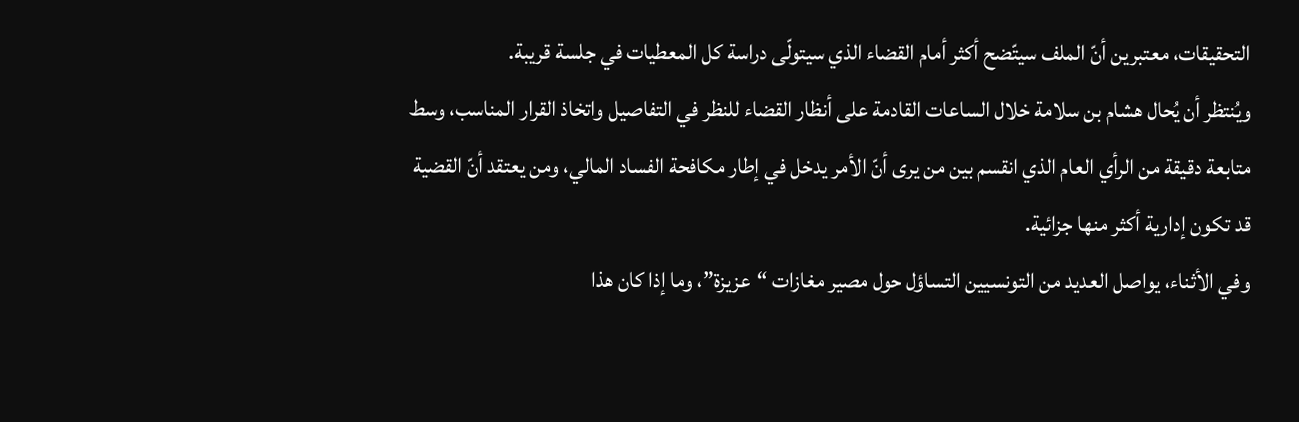التحقيقات، معتبرين أنّ الملف سيتّضح أكثر أمام القضاء الذي سيتولّى دراسة كل المعطيات في جلسة قريبة.
ويُنتظر أن يُحال هشام بن سلامة خلال الساعات القادمة على أنظار القضاء للنظر في التفاصيل واتخاذ القرار المناسب، وسط متابعة دقيقة من الرأي العام الذي انقسم بين من يرى أنّ الأمر يدخل في إطار مكافحة الفساد المالي، ومن يعتقد أنّ القضية قد تكون إدارية أكثر منها جزائية.
وفي الأثناء، يواصل العديد من التونسيين التساؤل حول مصير مغازات “عزيزة”، وما إذا كان هذا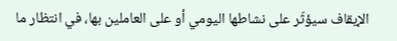الإيقاف سيؤثّر على نشاطها اليومي أو على العاملين بها، في انتظار ما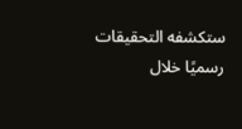ستكشفه التحقيقات رسميًا خلال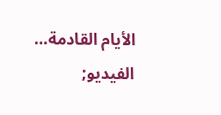الأيام القادمة…
الفيديو;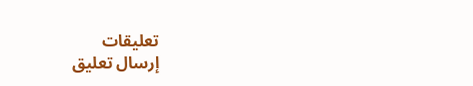تعليقات
إرسال تعليق